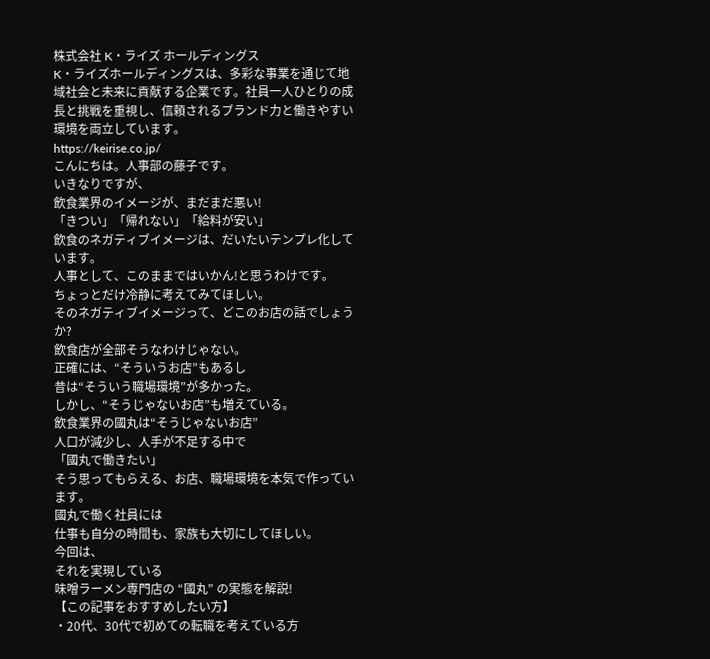株式会社 K・ライズ ホールディングス
K・ライズホールディングスは、多彩な事業を通じて地域社会と未来に貢献する企業です。社員一人ひとりの成長と挑戦を重視し、信頼されるブランド力と働きやすい環境を両立しています。
https://keirise.co.jp/
こんにちは。人事部の藤子です。
いきなりですが、
飲食業界のイメージが、まだまだ悪い!
「きつい」「帰れない」「給料が安い」
飲食のネガティブイメージは、だいたいテンプレ化しています。
人事として、このままではいかん!と思うわけです。
ちょっとだけ冷静に考えてみてほしい。
そのネガティブイメージって、どこのお店の話でしょうか?
飲食店が全部そうなわけじゃない。
正確には、“そういうお店”もあるし
昔は“そういう職場環境”が多かった。
しかし、“そうじゃないお店”も増えている。
飲食業界の國丸は“そうじゃないお店”
人口が減少し、人手が不足する中で
「國丸で働きたい」
そう思ってもらえる、お店、職場環境を本気で作っています。
國丸で働く社員には
仕事も自分の時間も、家族も大切にしてほしい。
今回は、
それを実現している
味噌ラーメン専門店の “國丸” の実態を解説!
【この記事をおすすめしたい方】
・20代、30代で初めての転職を考えている方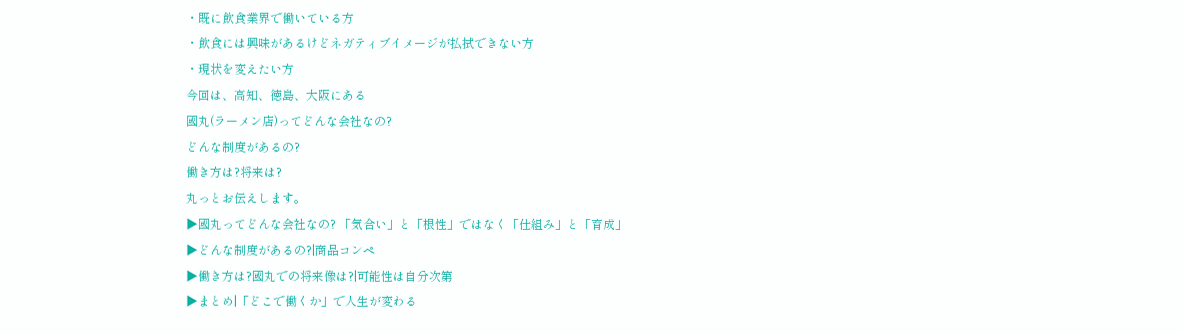・既に飲食業界で働いている方
・飲食には興味があるけどネガティブイメージが払拭できない方
・現状を変えたい方
今回は、高知、徳島、大阪にある
國丸(ラーメン店)ってどんな会社なの?
どんな制度があるの?
働き方は?将来は?
丸っとお伝えします。
▶國丸ってどんな会社なの? 「気合い」と「根性」ではなく「仕組み」と「育成」
▶どんな制度があるの?|商品コンペ
▶働き方は?國丸での将来像は?|可能性は自分次第
▶まとめ|「どこで働くか」で人生が変わる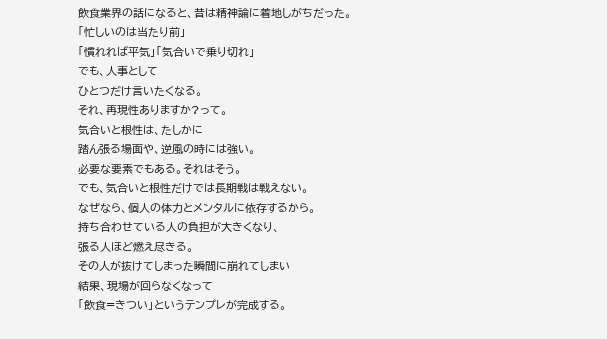飲食業界の話になると、昔は精神論に着地しがちだった。
「忙しいのは当たり前」
「慣れれば平気」「気合いで乗り切れ」
でも、人事として
ひとつだけ言いたくなる。
それ、再現性ありますか?って。
気合いと根性は、たしかに
踏ん張る場面や、逆風の時には強い。
必要な要素でもある。それはそう。
でも、気合いと根性だけでは長期戦は戦えない。
なぜなら、個人の体力とメンタルに依存するから。
持ち合わせている人の負担が大きくなり、
張る人ほど燃え尽きる。
その人が抜けてしまった瞬間に崩れてしまい
結果、現場が回らなくなって
「飲食=きつい」というテンプレが完成する。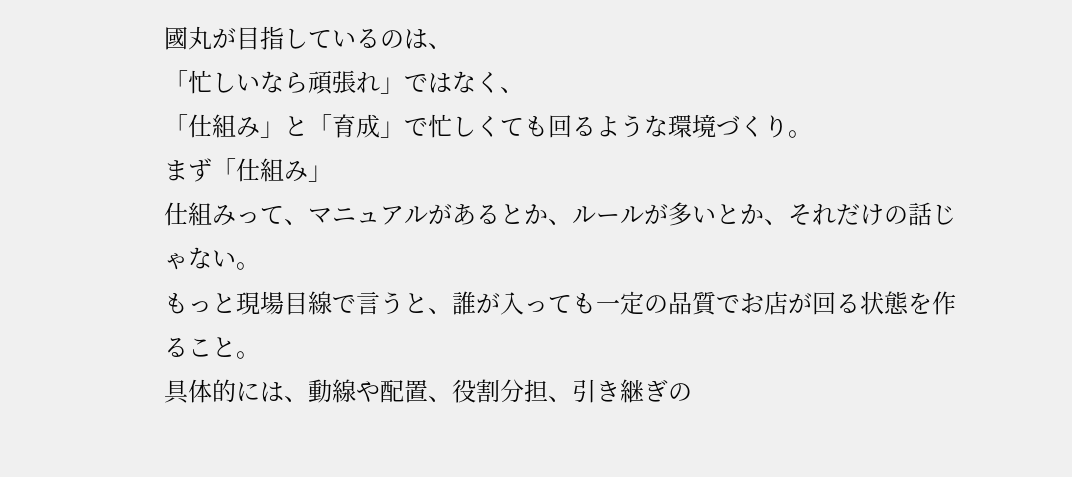國丸が目指しているのは、
「忙しいなら頑張れ」ではなく、
「仕組み」と「育成」で忙しくても回るような環境づくり。
まず「仕組み」
仕組みって、マニュアルがあるとか、ルールが多いとか、それだけの話じゃない。
もっと現場目線で言うと、誰が入っても一定の品質でお店が回る状態を作ること。
具体的には、動線や配置、役割分担、引き継ぎの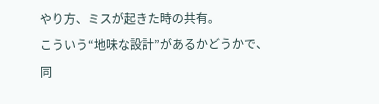やり方、ミスが起きた時の共有。
こういう“地味な設計”があるかどうかで、同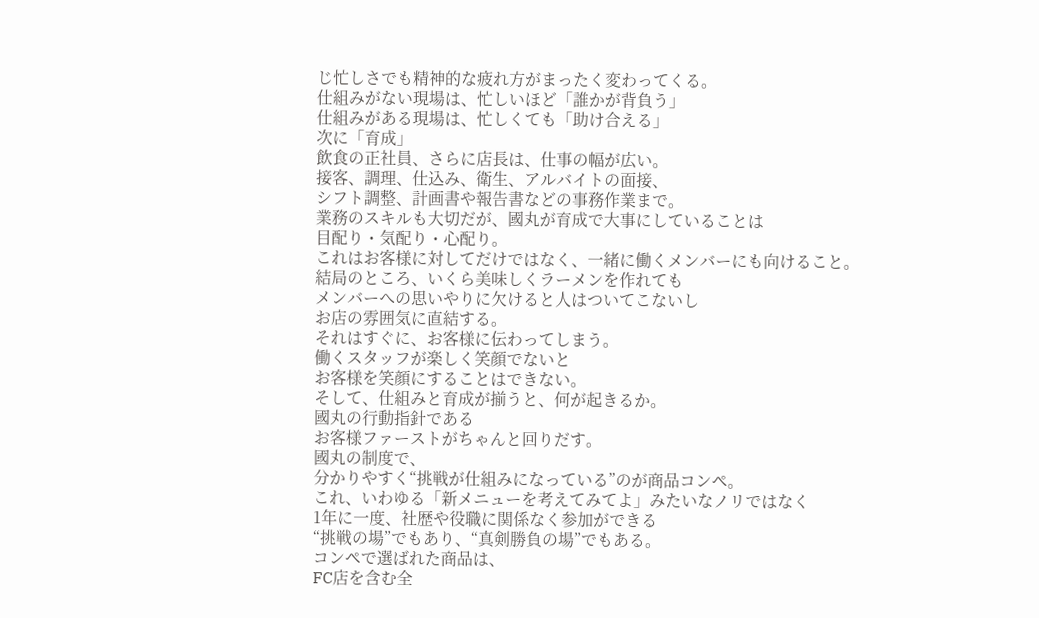じ忙しさでも精神的な疲れ方がまったく変わってくる。
仕組みがない現場は、忙しいほど「誰かが背負う」
仕組みがある現場は、忙しくても「助け合える」
次に「育成」
飲食の正社員、さらに店長は、仕事の幅が広い。
接客、調理、仕込み、衛生、アルバイトの面接、
シフト調整、計画書や報告書などの事務作業まで。
業務のスキルも大切だが、國丸が育成で大事にしていることは
目配り・気配り・心配り。
これはお客様に対してだけではなく、一緒に働くメンバーにも向けること。
結局のところ、いくら美味しくラーメンを作れても
メンバーへの思いやりに欠けると人はついてこないし
お店の雰囲気に直結する。
それはすぐに、お客様に伝わってしまう。
働くスタッフが楽しく笑顔でないと
お客様を笑顔にすることはできない。
そして、仕組みと育成が揃うと、何が起きるか。
國丸の行動指針である
お客様ファーストがちゃんと回りだす。
國丸の制度で、
分かりやすく“挑戦が仕組みになっている”のが商品コンペ。
これ、いわゆる「新メニューを考えてみてよ」みたいなノリではなく
1年に一度、社歴や役職に関係なく参加ができる
“挑戦の場”でもあり、“真剣勝負の場”でもある。
コンペで選ばれた商品は、
FC店を含む全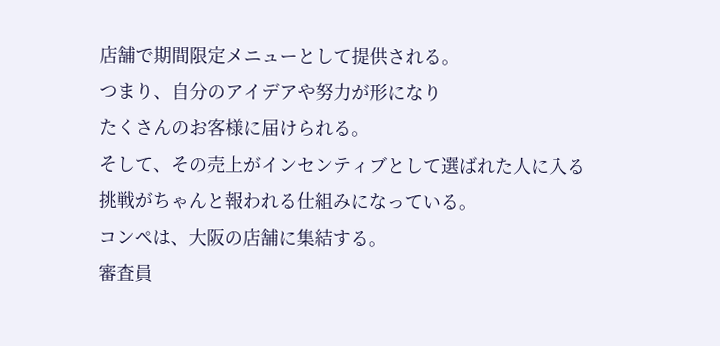店舗で期間限定メニューとして提供される。
つまり、自分のアイデアや努力が形になり
たくさんのお客様に届けられる。
そして、その売上がインセンティブとして選ばれた人に入る
挑戦がちゃんと報われる仕組みになっている。
コンペは、大阪の店舗に集結する。
審査員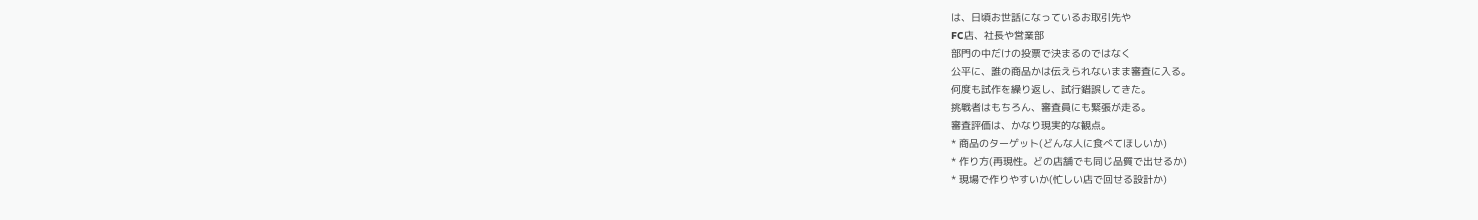は、日頃お世話になっているお取引先や
FC店、社長や営業部
部門の中だけの投票で決まるのではなく
公平に、誰の商品かは伝えられないまま審査に入る。
何度も試作を繰り返し、試行錯誤してきた。
挑戦者はもちろん、審査員にも緊張が走る。
審査評価は、かなり現実的な観点。
* 商品のターゲット(どんな人に食べてほしいか)
* 作り方(再現性。どの店舗でも同じ品質で出せるか)
* 現場で作りやすいか(忙しい店で回せる設計か)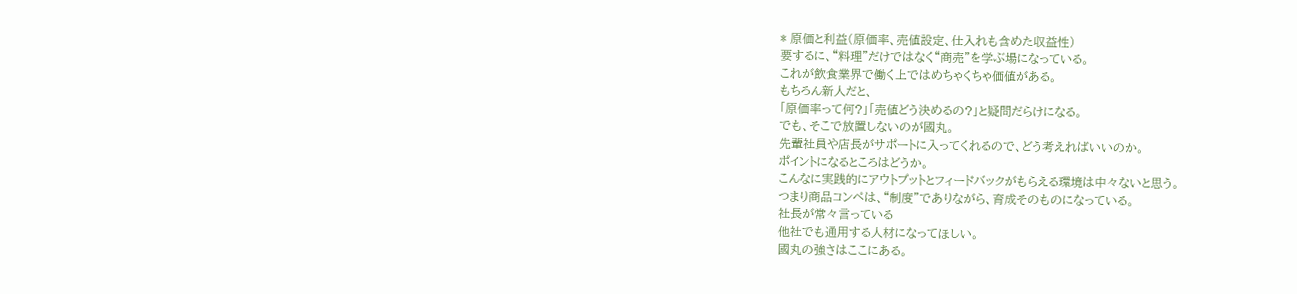* 原価と利益(原価率、売値設定、仕入れも含めた収益性)
要するに、“料理”だけではなく“商売”を学ぶ場になっている。
これが飲食業界で働く上ではめちゃくちゃ価値がある。
もちろん新人だと、
「原価率って何?」「売値どう決めるの?」と疑問だらけになる。
でも、そこで放置しないのが國丸。
先輩社員や店長がサポートに入ってくれるので、どう考えればいいのか。
ポイントになるところはどうか。
こんなに実践的にアウトプットとフィードバックがもらえる環境は中々ないと思う。
つまり商品コンペは、“制度”でありながら、育成そのものになっている。
社長が常々言っている
他社でも通用する人材になってほしい。
國丸の強さはここにある。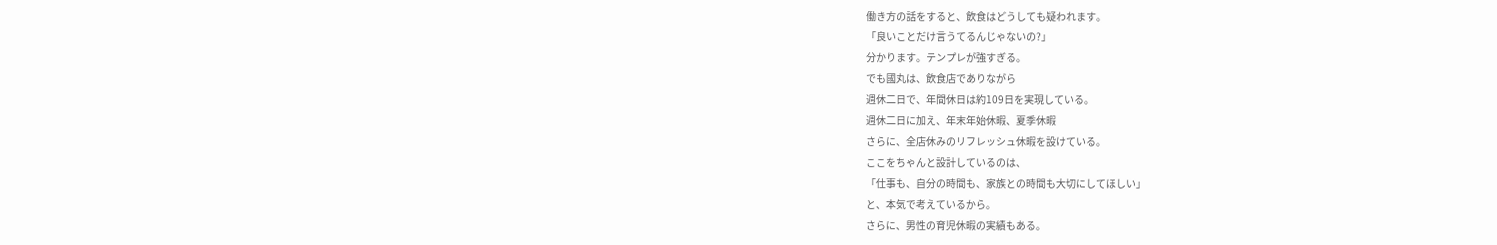働き方の話をすると、飲食はどうしても疑われます。
「良いことだけ言うてるんじゃないの?」
分かります。テンプレが強すぎる。
でも國丸は、飲食店でありながら
週休二日で、年間休日は約109日を実現している。
週休二日に加え、年末年始休暇、夏季休暇
さらに、全店休みのリフレッシュ休暇を設けている。
ここをちゃんと設計しているのは、
「仕事も、自分の時間も、家族との時間も大切にしてほしい」
と、本気で考えているから。
さらに、男性の育児休暇の実績もある。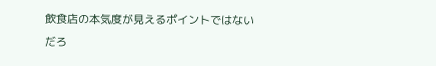飲食店の本気度が見えるポイントではないだろ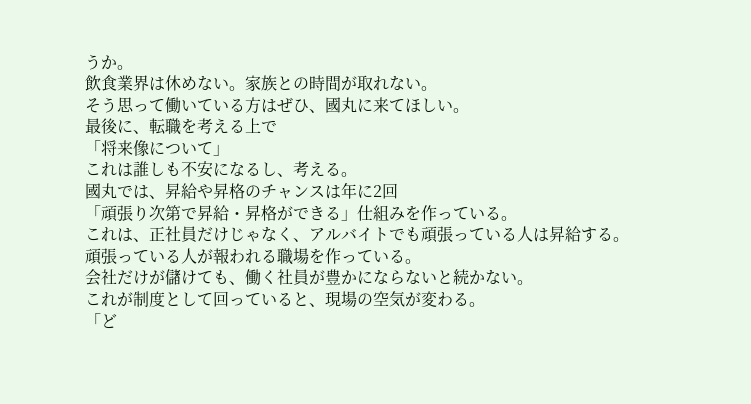うか。
飲食業界は休めない。家族との時間が取れない。
そう思って働いている方はぜひ、國丸に来てほしい。
最後に、転職を考える上で
「将来像について」
これは誰しも不安になるし、考える。
國丸では、昇給や昇格のチャンスは年に2回
「頑張り次第で昇給・昇格ができる」仕組みを作っている。
これは、正社員だけじゃなく、アルバイトでも頑張っている人は昇給する。
頑張っている人が報われる職場を作っている。
会社だけが儲けても、働く社員が豊かにならないと続かない。
これが制度として回っていると、現場の空気が変わる。
「ど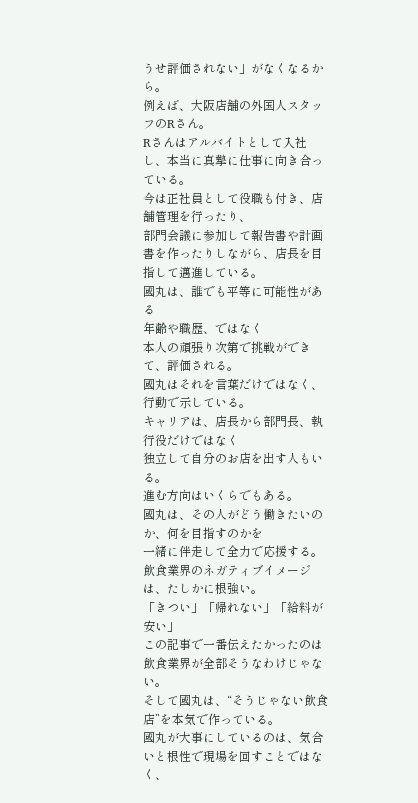うせ評価されない」がなくなるから。
例えば、大阪店舗の外国人スタッフのRさん。
Rさんはアルバイトとして入社し、本当に真摯に仕事に向き合っている。
今は正社員として役職も付き、店舗管理を行ったり、
部門会議に参加して報告書や計画書を作ったりしながら、店長を目指して邁進している。
國丸は、誰でも平等に可能性がある
年齢や職歴、ではなく
本人の頑張り次第で挑戦ができて、評価される。
國丸はそれを言葉だけではなく、行動で示している。
キャリアは、店長から部門長、執行役だけではなく
独立して自分のお店を出す人もいる。
進む方向はいくらでもある。
國丸は、その人がどう働きたいのか、何を目指すのかを
一緒に伴走して全力で応援する。
飲食業界のネガティブイメージは、たしかに根強い。
「きつい」「帰れない」「給料が安い」
この記事で一番伝えたかったのは
飲食業界が全部そうなわけじゃない。
そして國丸は、“そうじゃない飲食店”を本気で作っている。
國丸が大事にしているのは、気合いと根性で現場を回すことではなく、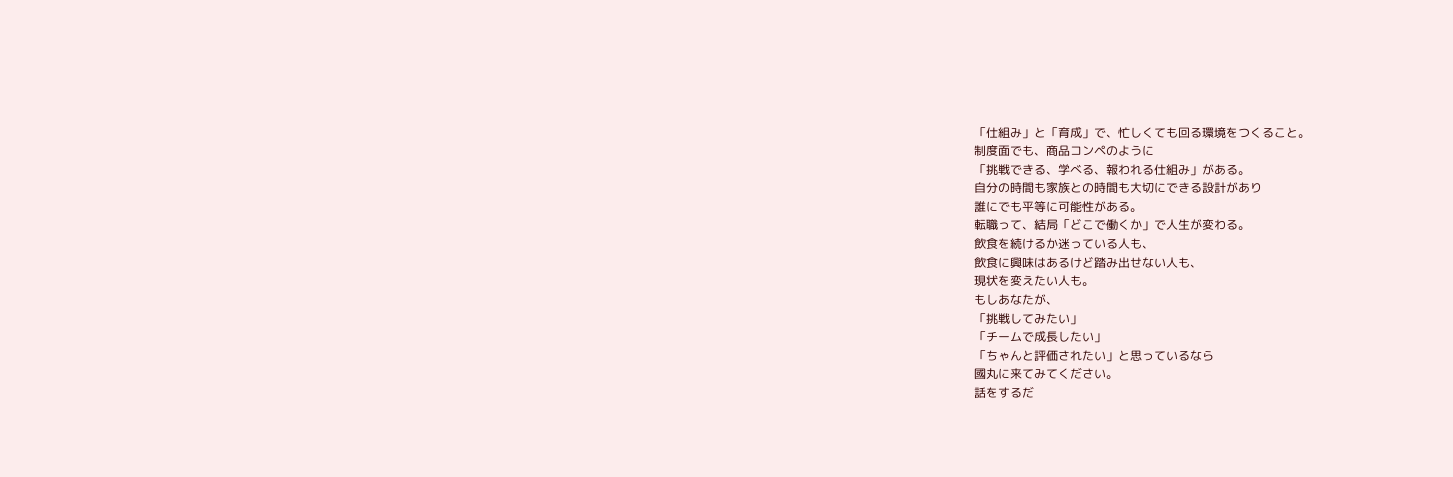「仕組み」と「育成」で、忙しくても回る環境をつくること。
制度面でも、商品コンペのように
「挑戦できる、学べる、報われる仕組み」がある。
自分の時間も家族との時間も大切にできる設計があり
誰にでも平等に可能性がある。
転職って、結局「どこで働くか」で人生が変わる。
飲食を続けるか迷っている人も、
飲食に興味はあるけど踏み出せない人も、
現状を変えたい人も。
もしあなたが、
「挑戦してみたい」
「チームで成長したい」
「ちゃんと評価されたい」と思っているなら
國丸に来てみてください。
話をするだ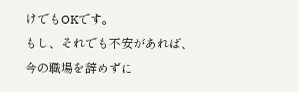けでもOKです。
もし、それでも不安があれば、
今の職場を辞めずに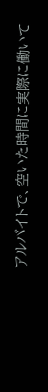アルバイトで、空いた時間に実際に働いて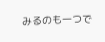みるのも一つで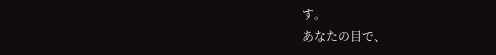す。
あなたの目で、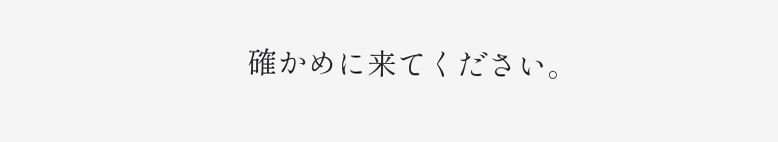確かめに来てください。